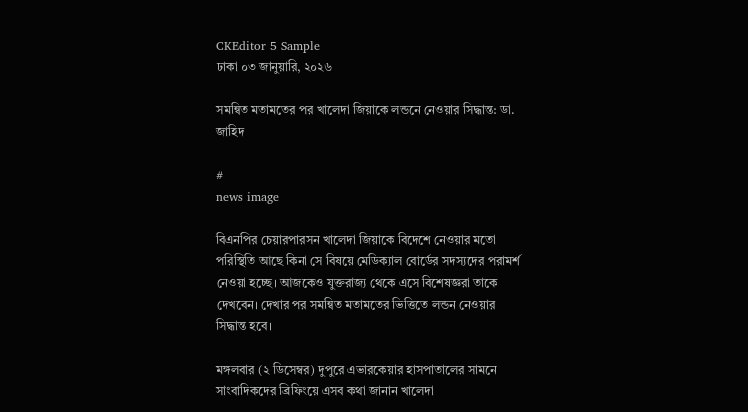CKEditor 5 Sample
ঢাকা ০৩ জানুয়ারি, ২০২৬

সমন্বিত মতামতের পর খালেদা জিয়াকে লন্ডনে নেওয়ার সিদ্ধান্ত: ডা. জাহিদ

#
news image

বিএনপির চেয়ারপারসন খালেদা জিয়াকে বিদেশে নেওয়ার মতো পরিস্থিতি আছে কিনা সে বিষয়ে মেডিক্যাল বোর্ডের সদস্যদের পরামর্শ নেওয়া হচ্ছে। আজকেও যুক্তরাজ্য থেকে এসে বিশেষজ্ঞরা তাকে দেখবেন। দেখার পর সমন্বিত মতামতের ভিত্তিতে লন্ডন নেওয়ার সিদ্ধান্ত হবে।

মঙ্গলবার (২ ডিসেম্বর) দুপুরে এভারকেয়ার হাসপাতালের সামনে সাংবাদিকদের ব্রিফিংয়ে এসব কথা জানান খালেদা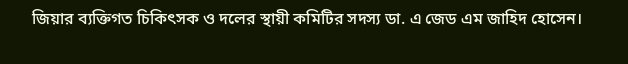জিয়ার ব্যক্তিগত চিকিৎসক ও দলের স্থায়ী কমিটির সদস্য ডা. এ জেড এম জাহিদ হোসেন।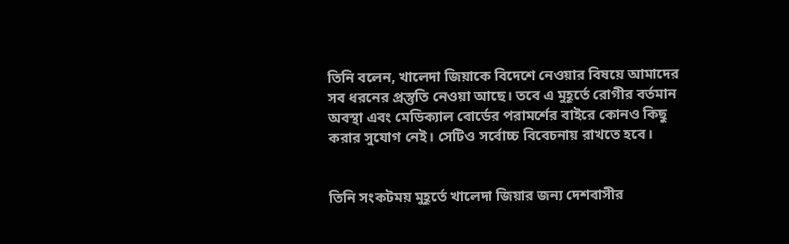তিনি বলেন, খালেদা জিয়াকে বিদেশে নেওয়ার বিষয়ে আমাদের সব ধরনের প্রস্তুতি নেওয়া আছে। তবে এ মুহূর্তে রোগীর বর্তমান অবস্থা এবং মেডিক্যাল বোর্ডের পরামর্শের বাইরে কোনও কিছু করার সুযোগ নেই। সেটিও সর্বোচ্চ বিবেচনায় রাখতে হবে।


তিনি সংকটময় মুহূর্তে খালেদা জিয়ার জন্য দেশবাসীর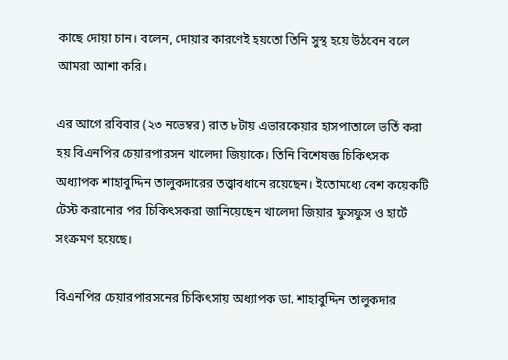কাছে দোয়া চান। বলেন, দোয়ার কারণেই হয়তো তিনি সুস্থ হয়ে উঠবেন বলে আমরা আশা করি।

এর আগে রবিবার (২৩ নভেম্বর) রাত ৮টায় এভারকেয়ার হাসপাতালে ভর্তি করা হয় বিএনপির চেয়ারপারসন খালেদা জিয়াকে। তিনি বিশেষজ্ঞ চিকিৎসক অধ্যাপক শাহাবুদ্দিন তালুকদারের তত্ত্বাবধানে রয়েছেন। ইতোমধ্যে বেশ কয়েকটি টেস্ট করানোর পর চিকিৎসকরা জানিয়েছেন খালেদা জিয়ার ফুসফুস ও হার্টে সংক্রমণ হয়েছে।

বিএনপির চেয়ারপারসনের চিকিৎসায় অধ্যাপক ডা. শাহাবুদ্দিন তালুকদার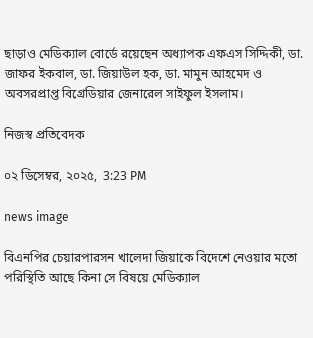ছাড়াও মেডিক্যাল বোর্ডে রয়েছেন অধ্যাপক এফএস সিদ্দিকী, ডা. জাফর ইকবাল, ডা. জিয়াউল হক, ডা. মামুন আহমেদ ও অবসরপ্রাপ্ত বিগ্রেডিয়ার জেনারেল সাইফুল ইসলাম।

নিজস্ব প্রতিবেদক

০২ ডিসেম্বর, ২০২৫,  3:23 PM

news image

বিএনপির চেয়ারপারসন খালেদা জিয়াকে বিদেশে নেওয়ার মতো পরিস্থিতি আছে কিনা সে বিষয়ে মেডিক্যাল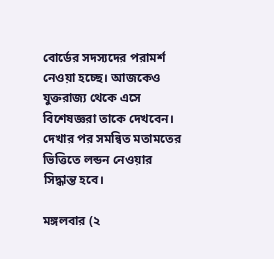বোর্ডের সদস্যদের পরামর্শ নেওয়া হচ্ছে। আজকেও যুক্তরাজ্য থেকে এসে বিশেষজ্ঞরা তাকে দেখবেন। দেখার পর সমন্বিত মতামতের ভিত্তিতে লন্ডন নেওয়ার সিদ্ধান্ত হবে।

মঙ্গলবার (২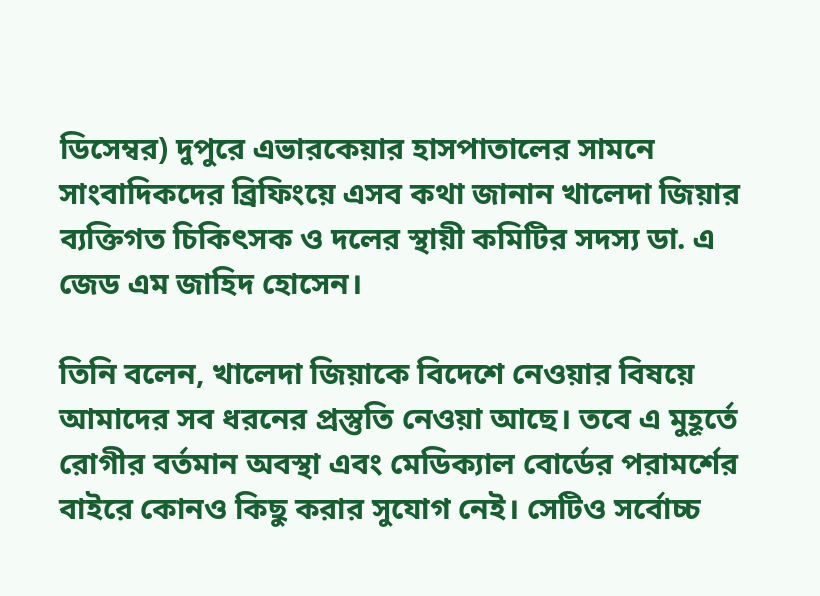ডিসেম্বর) দুপুরে এভারকেয়ার হাসপাতালের সামনে সাংবাদিকদের ব্রিফিংয়ে এসব কথা জানান খালেদা জিয়ার ব্যক্তিগত চিকিৎসক ও দলের স্থায়ী কমিটির সদস্য ডা. এ জেড এম জাহিদ হোসেন।

তিনি বলেন, খালেদা জিয়াকে বিদেশে নেওয়ার বিষয়ে আমাদের সব ধরনের প্রস্তুতি নেওয়া আছে। তবে এ মুহূর্তে রোগীর বর্তমান অবস্থা এবং মেডিক্যাল বোর্ডের পরামর্শের বাইরে কোনও কিছু করার সুযোগ নেই। সেটিও সর্বোচ্চ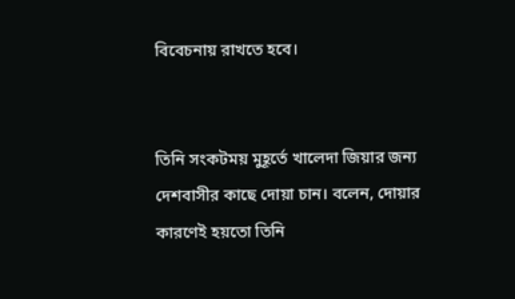বিবেচনায় রাখতে হবে।


তিনি সংকটময় মুহূর্তে খালেদা জিয়ার জন্য দেশবাসীর কাছে দোয়া চান। বলেন, দোয়ার কারণেই হয়তো তিনি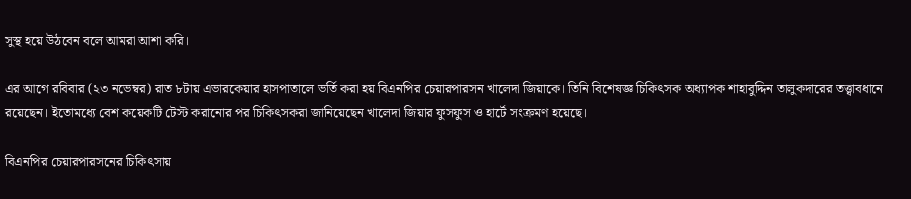সুস্থ হয়ে উঠবেন বলে আমরা আশা করি।

এর আগে রবিবার (২৩ নভেম্বর) রাত ৮টায় এভারকেয়ার হাসপাতালে ভর্তি করা হয় বিএনপির চেয়ারপারসন খালেদা জিয়াকে। তিনি বিশেষজ্ঞ চিকিৎসক অধ্যাপক শাহাবুদ্দিন তালুকদারের তত্ত্বাবধানে রয়েছেন। ইতোমধ্যে বেশ কয়েকটি টেস্ট করানোর পর চিকিৎসকরা জানিয়েছেন খালেদা জিয়ার ফুসফুস ও হার্টে সংক্রমণ হয়েছে।

বিএনপির চেয়ারপারসনের চিকিৎসায়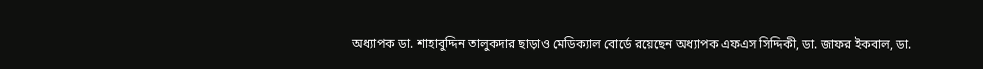অধ্যাপক ডা. শাহাবুদ্দিন তালুকদার ছাড়াও মেডিক্যাল বোর্ডে রয়েছেন অধ্যাপক এফএস সিদ্দিকী, ডা. জাফর ইকবাল, ডা.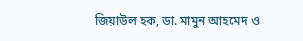জিয়াউল হক, ডা. মামুন আহমেদ ও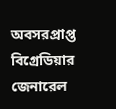অবসরপ্রাপ্ত বিগ্রেডিয়ার জেনারেল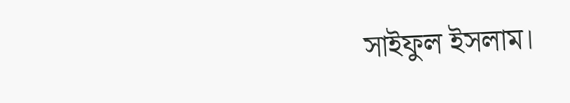সাইফুল ইসলাম।